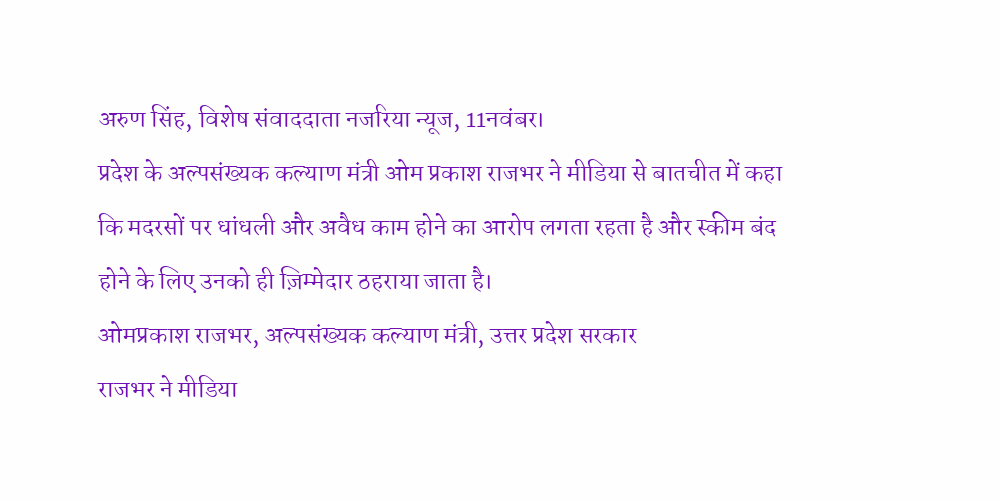अरुण सिंह, विशेष संवाददाता नजरिया न्यूज, 11नवंबर।
प्रदेश के अल्पसंख्यक कल्याण मंत्री ओम प्रकाश राजभर ने मीडिया से बातचीत में कहा कि मदरसों पर धांधली और अवैध काम होने का आरोप लगता रहता है और स्कीम बंद होने के लिए उनको ही ज़िम्मेदार ठहराया जाता है।
ओमप्रकाश राजभर, अल्पसंख्यक कल्याण मंत्री, उत्तर प्रदेश सरकार
राजभर ने मीडिया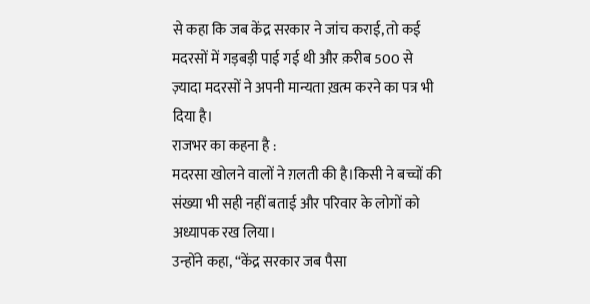से कहा कि जब केंद्र सरकार ने जांच कराई, तो कई मदरसों में गड़बड़ी पाई गई थी और क़रीब 500 से ज़्यादा मदरसों ने अपनी मान्यता ख़त्म करने का पत्र भी दिया है।
राजभर का कहना है :
मदरसा खोलने वालों ने ग़लती की है।किसी ने बच्चों की संख्या भी सही नहीं बताई और परिवार के लोगों को अध्यापक रख लिया।
उन्होंने कहा, “केंद्र सरकार जब पैसा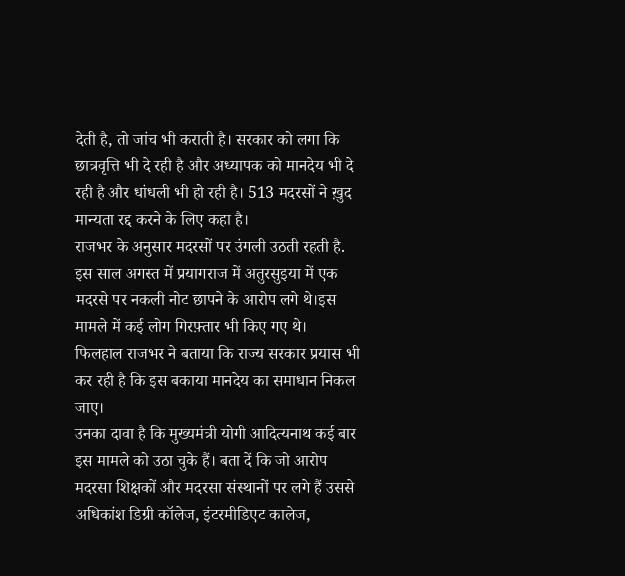देती है, तो जांच भी कराती है। सरकार को लगा कि छात्रवृत्ति भी दे रही है और अध्यापक को मानदेय भी दे रही है और धांधली भी हो रही है। 513 मदरसों ने ख़ुद मान्यता रद्द करने के लिए कहा है।
राजभर के अनुसार मदरसों पर उंगली उठती रहती है. इस साल अगस्त में प्रयागराज में अतुरसुइया में एक मदरसे पर नकली नोट छापने के आरोप लगे थे।इस मामले में कई लोग गिरफ़्तार भी किए गए थे।
फिलहाल राजभर ने बताया कि राज्य सरकार प्रयास भी कर रही है कि इस बकाया मानदेय का समाधान निकल जाए।
उनका दावा है कि मुख्यमंत्री योगी आदित्यनाथ कई बार इस मामले को उठा चुके हैं। बता दें कि जो आरोप मदरसा शिक्षकों और मदरसा संस्थानों पर लगे हैं उससे अधिकांश डिग्री कॉलेज, इंटरमीडिएट कालेज,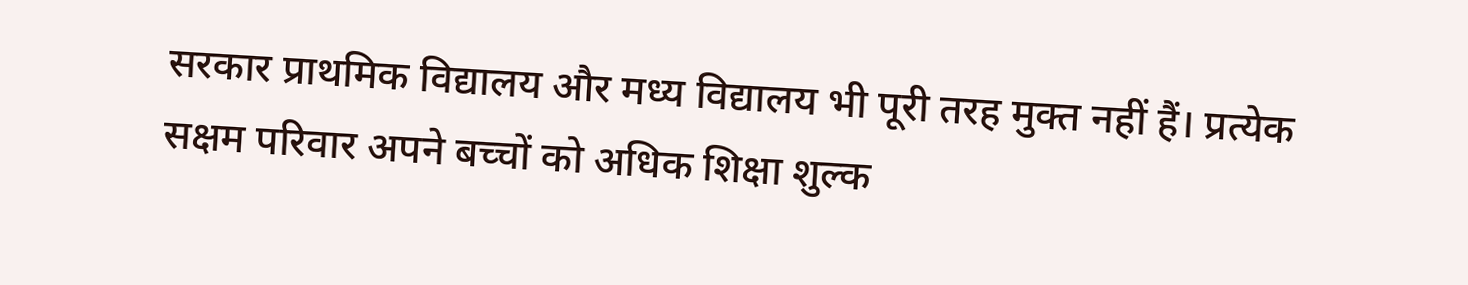सरकार प्राथमिक विद्यालय और मध्य विद्यालय भी पूरी तरह मुक्त नहीं हैं। प्रत्येक सक्षम परिवार अपने बच्चों को अधिक शिक्षा शुल्क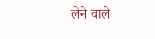लेने वाले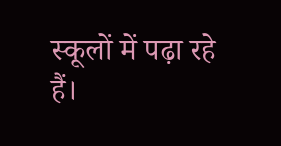स्कूलों में पढ़ा रहे हैं।